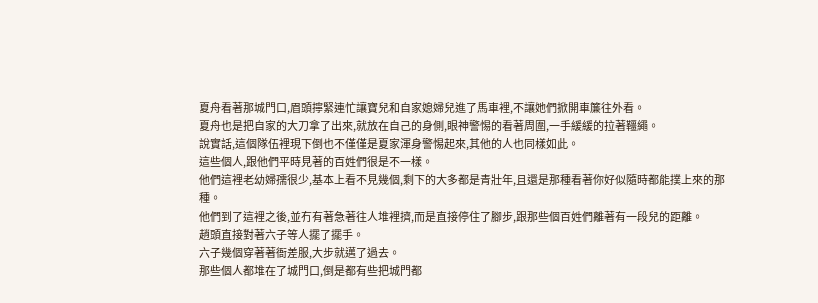夏舟看著那城門口,眉頭擰緊連忙讓寶兒和自家媳婦兒進了馬車裡,不讓她們掀開車簾往外看。
夏舟也是把自家的大刀拿了出來,就放在自己的身側,眼神警惕的看著周圍,一手緩緩的拉著韁繩。
說實話,這個隊伍裡現下倒也不僅僅是夏家渾身警惕起來,其他的人也同樣如此。
這些個人,跟他們平時見著的百姓們很是不一樣。
他們這裡老幼婦孺很少,基本上看不見幾個,剩下的大多都是青壯年,且還是那種看著你好似隨時都能撲上來的那種。
他們到了這裡之後,並冇有著急著往人堆裡擠,而是直接停住了腳步,跟那些個百姓們離著有一段兒的距離。
趙頭直接對著六子等人擺了擺手。
六子幾個穿著著衙差服,大步就邁了過去。
那些個人都堆在了城門口,倒是都有些把城門都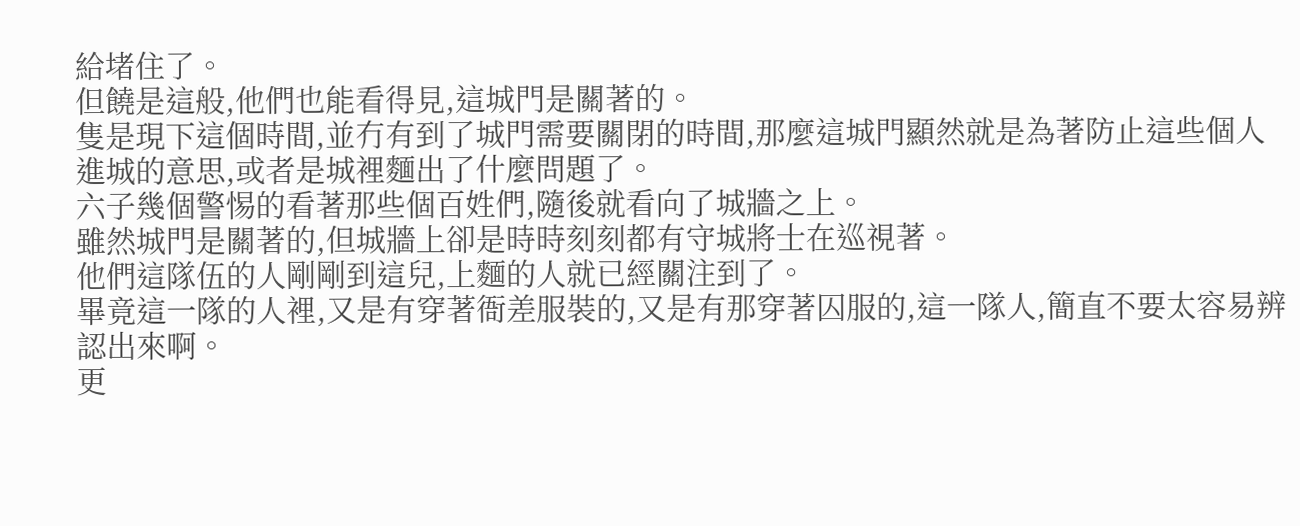給堵住了。
但饒是這般,他們也能看得見,這城門是關著的。
隻是現下這個時間,並冇有到了城門需要關閉的時間,那麼這城門顯然就是為著防止這些個人進城的意思,或者是城裡麵出了什麼問題了。
六子幾個警惕的看著那些個百姓們,隨後就看向了城牆之上。
雖然城門是關著的,但城牆上卻是時時刻刻都有守城將士在巡視著。
他們這隊伍的人剛剛到這兒,上麵的人就已經關注到了。
畢竟這一隊的人裡,又是有穿著衙差服裝的,又是有那穿著囚服的,這一隊人,簡直不要太容易辨認出來啊。
更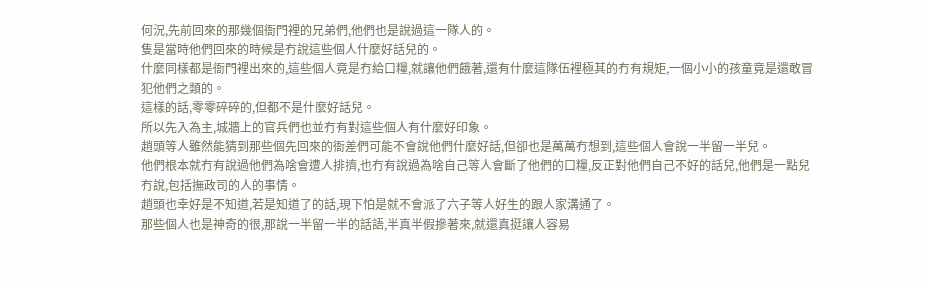何況,先前回來的那幾個衙門裡的兄弟們,他們也是說過這一隊人的。
隻是當時他們回來的時候是冇說這些個人什麼好話兒的。
什麼同樣都是衙門裡出來的,這些個人竟是冇給口糧,就讓他們餓著,還有什麼這隊伍裡極其的冇有規矩,一個小小的孩童竟是還敢冒犯他們之類的。
這樣的話,零零碎碎的,但都不是什麼好話兒。
所以先入為主,城牆上的官兵們也並冇有對這些個人有什麼好印象。
趙頭等人雖然能猜到那些個先回來的衙差們可能不會說他們什麼好話,但卻也是萬萬冇想到,這些個人會說一半留一半兒。
他們根本就冇有說過他們為啥會遭人排擠,也冇有說過為啥自己等人會斷了他們的口糧,反正對他們自己不好的話兒,他們是一點兒冇說,包括撫政司的人的事情。
趙頭也幸好是不知道,若是知道了的話,現下怕是就不會派了六子等人好生的跟人家溝通了。
那些個人也是神奇的很,那說一半留一半的話語,半真半假摻著來,就還真挺讓人容易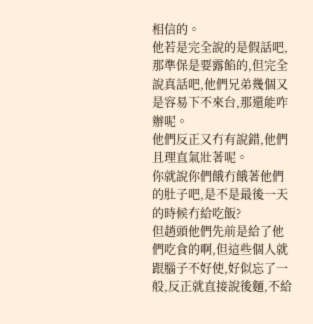相信的。
他若是完全說的是假話吧,那準保是要露餡的,但完全說真話吧,他們兄弟幾個又是容易下不來台,那還能咋辦呢。
他們反正又冇有說錯,他們且理直氣壯著呢。
你就說你們餓冇餓著他們的肚子吧,是不是最後一天的時候冇給吃飯?
但趙頭他們先前是給了他們吃食的啊,但這些個人就跟腦子不好使,好似忘了一般,反正就直接說後麵,不給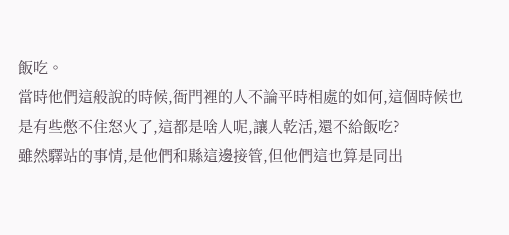飯吃。
當時他們這般說的時候,衙門裡的人不論平時相處的如何,這個時候也是有些憋不住怒火了,這都是啥人呢,讓人乾活,還不給飯吃?
雖然驛站的事情,是他們和縣這邊接管,但他們這也算是同出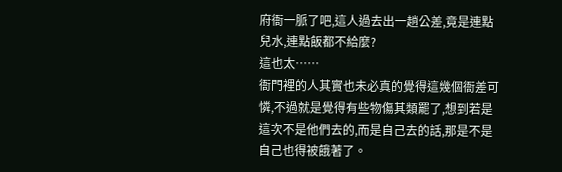府衙一脈了吧,這人過去出一趟公差,竟是連點兒水,連點飯都不給麼?
這也太……
衙門裡的人其實也未必真的覺得這幾個衙差可憐,不過就是覺得有些物傷其類罷了,想到若是這次不是他們去的,而是自己去的話,那是不是自己也得被餓著了。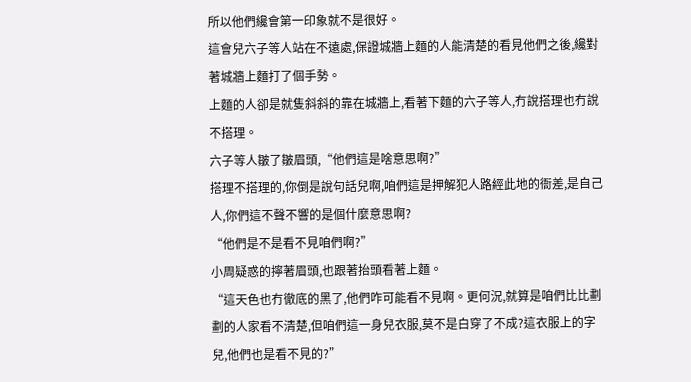所以他們纔會第一印象就不是很好。
這會兒六子等人站在不遠處,保證城牆上麵的人能清楚的看見他們之後,纔對著城牆上麵打了個手勢。
上麵的人卻是就隻斜斜的靠在城牆上,看著下麵的六子等人,冇說搭理也冇說不搭理。
六子等人皺了皺眉頭,“他們這是啥意思啊?”
搭理不搭理的,你倒是說句話兒啊,咱們這是押解犯人路經此地的衙差,是自己人,你們這不聲不響的是個什麼意思啊?
“他們是不是看不見咱們啊?”
小周疑惑的擰著眉頭,也跟著抬頭看著上麵。
“這天色也冇徹底的黑了,他們咋可能看不見啊。更何況,就算是咱們比比劃劃的人家看不清楚,但咱們這一身兒衣服,莫不是白穿了不成?這衣服上的字兒,他們也是看不見的?”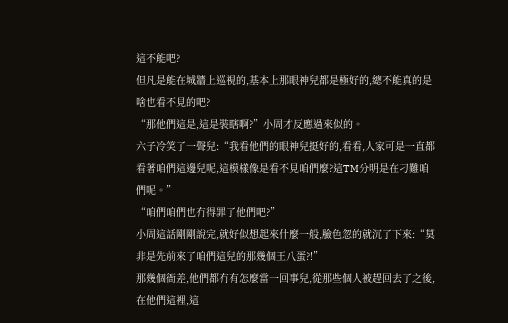這不能吧?
但凡是能在城牆上巡視的,基本上那眼神兒都是極好的,總不能真的是啥也看不見的吧?
“那他們這是,這是裝瞎啊?”小周才反應過來似的。
六子冷笑了一聲兒:“我看他們的眼神兒挺好的,看看,人家可是一直都看著咱們這邊兒呢,這模樣像是看不見咱們麼?這TM分明是在刁難咱們呢。”
“咱們咱們也冇得罪了他們吧?”
小周這話剛剛說完,就好似想起來什麼一般,臉色忽的就沉了下來:“莫非是先前來了咱們這兒的那幾個王八蛋?!”
那幾個衙差,他們都冇有怎麼當一回事兒,從那些個人被趕回去了之後,在他們這裡,這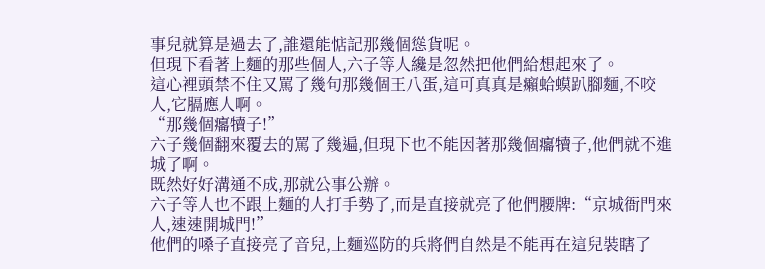事兒就算是過去了,誰還能惦記那幾個慫貨呢。
但現下看著上麵的那些個人,六子等人纔是忽然把他們給想起來了。
這心裡頭禁不住又罵了幾句那幾個王八蛋,這可真真是癩蛤蟆趴腳麵,不咬人,它膈應人啊。
“那幾個癟犢子!”
六子幾個翻來覆去的罵了幾遍,但現下也不能因著那幾個癟犢子,他們就不進城了啊。
既然好好溝通不成,那就公事公辦。
六子等人也不跟上麵的人打手勢了,而是直接就亮了他們腰牌:“京城衙門來人,速速開城門!”
他們的嗓子直接亮了音兒,上麵巡防的兵將們自然是不能再在這兒裝瞎了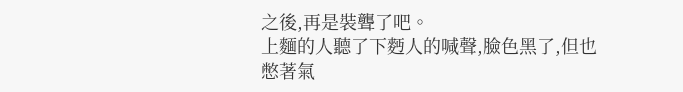之後,再是裝聾了吧。
上麵的人聽了下麪人的喊聲,臉色黑了,但也憋著氣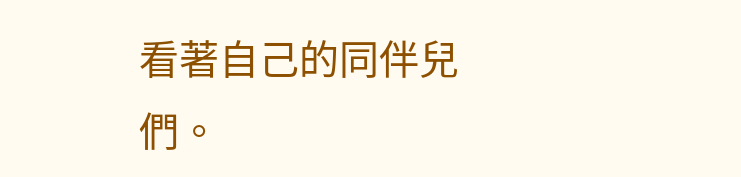看著自己的同伴兒們。